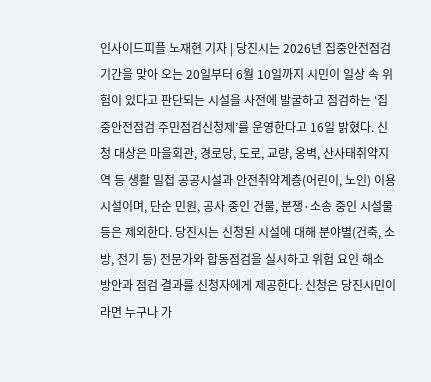인사이드피플 노재현 기자 | 당진시는 2026년 집중안전점검 기간을 맞아 오는 20일부터 6월 10일까지 시민이 일상 속 위험이 있다고 판단되는 시설을 사전에 발굴하고 점검하는 ‘집중안전점검 주민점검신청제’를 운영한다고 16일 밝혔다. 신청 대상은 마을회관, 경로당, 도로, 교량, 옹벽, 산사태취약지역 등 생활 밀접 공공시설과 안전취약계층(어린이, 노인) 이용 시설이며, 단순 민원, 공사 중인 건물, 분쟁·소송 중인 시설물 등은 제외한다. 당진시는 신청된 시설에 대해 분야별(건축, 소방, 전기 등) 전문가와 합동점검을 실시하고 위험 요인 해소 방안과 점검 결과를 신청자에게 제공한다. 신청은 당진시민이라면 누구나 가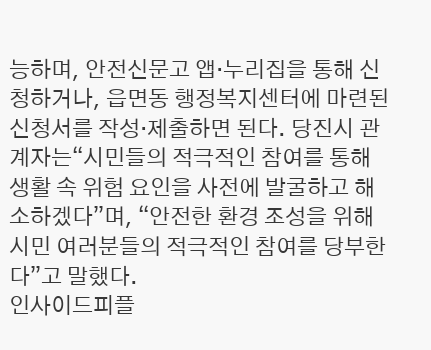능하며, 안전신문고 앱·누리집을 통해 신청하거나, 읍면동 행정복지센터에 마련된 신청서를 작성·제출하면 된다. 당진시 관계자는“시민들의 적극적인 참여를 통해 생활 속 위험 요인을 사전에 발굴하고 해소하겠다”며, “안전한 환경 조성을 위해 시민 여러분들의 적극적인 참여를 당부한다”고 말했다.
인사이드피플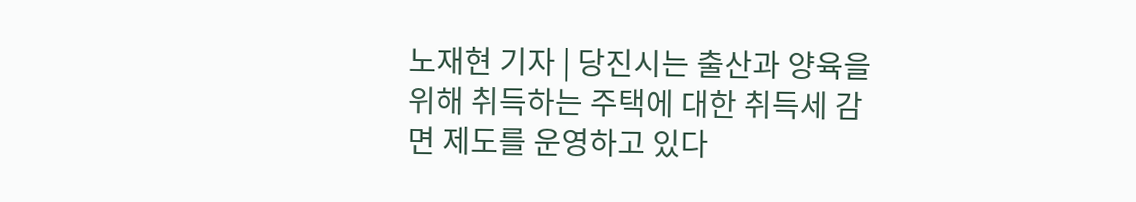노재현 기자 | 당진시는 출산과 양육을 위해 취득하는 주택에 대한 취득세 감면 제도를 운영하고 있다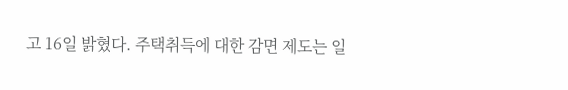고 16일 밝혔다. 주택취득에 대한 감면 제도는 일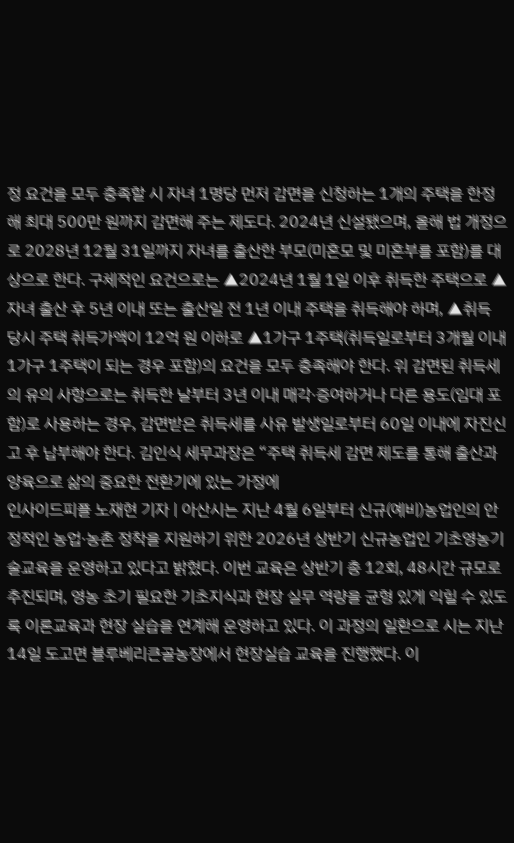정 요건을 모두 충족할 시 자녀 1명당 먼저 감면을 신청하는 1개의 주택을 한정해 최대 500만 원까지 감면해 주는 제도다. 2024년 신설됐으며, 올해 법 개정으로 2028년 12월 31일까지 자녀를 출산한 부모(미혼모 및 미혼부를 포함)를 대상으로 한다. 구체적인 요건으로는 ▲2024년 1월 1일 이후 취득한 주택으로 ▲자녀 출산 후 5년 이내 또는 출산일 전 1년 이내 주택을 취득해야 하며, ▲취득 당시 주택 취득가액이 12억 원 이하로 ▲1가구 1주택(취득일로부터 3개월 이내 1가구 1주택이 되는 경우 포함)의 요건을 모두 충족해야 한다. 위 감면된 취득세의 유의 사항으로는 취득한 날부터 3년 이내 매각·증여하거나 다른 용도(임대 포함)로 사용하는 경우, 감면받은 취득세를 사유 발생일로부터 60일 이내에 자진신고 후 납부해야 한다. 김인식 세무과장은 “주택 취득세 감면 제도를 통해 출산과 양육으로 삶의 중요한 전환기에 있는 가정에
인사이드피플 노재현 기자 | 아산시는 지난 4월 6일부터 신규(예비)농업인의 안정적인 농업·농촌 정착을 지원하기 위한 2026년 상반기 신규농업인 기초영농기술교육을 운영하고 있다고 밝혔다. 이번 교육은 상반기 총 12회, 48시간 규모로 추진되며, 영농 초기 필요한 기초지식과 현장 실무 역량을 균형 있게 익힐 수 있도록 이론교육과 현장 실습을 연계해 운영하고 있다. 이 과정의 일환으로 시는 지난 14일 도고면 블루베리큰골농장에서 현장실습 교육을 진행했다. 이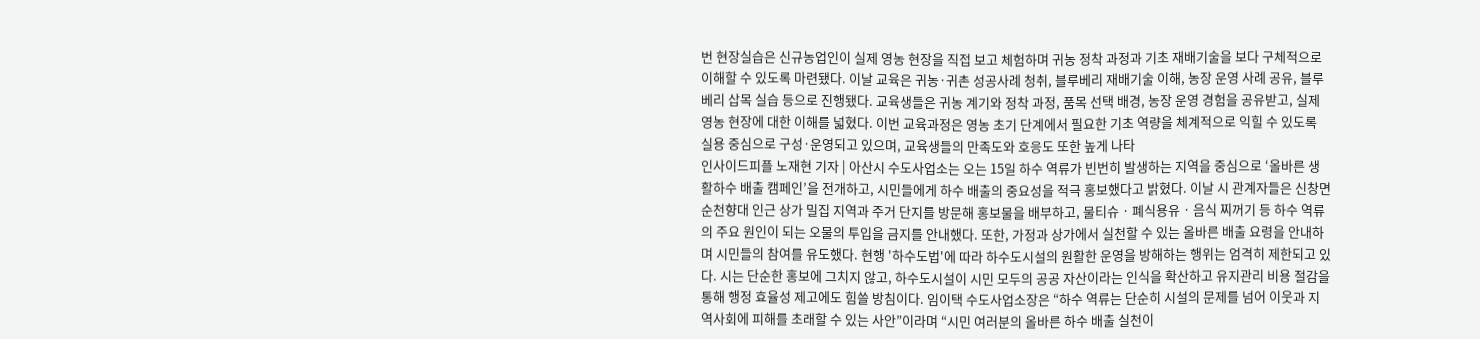번 현장실습은 신규농업인이 실제 영농 현장을 직접 보고 체험하며 귀농 정착 과정과 기초 재배기술을 보다 구체적으로 이해할 수 있도록 마련됐다. 이날 교육은 귀농·귀촌 성공사례 청취, 블루베리 재배기술 이해, 농장 운영 사례 공유, 블루베리 삽목 실습 등으로 진행됐다. 교육생들은 귀농 계기와 정착 과정, 품목 선택 배경, 농장 운영 경험을 공유받고, 실제 영농 현장에 대한 이해를 넓혔다. 이번 교육과정은 영농 초기 단계에서 필요한 기초 역량을 체계적으로 익힐 수 있도록 실용 중심으로 구성·운영되고 있으며, 교육생들의 만족도와 호응도 또한 높게 나타
인사이드피플 노재현 기자 | 아산시 수도사업소는 오는 15일 하수 역류가 빈번히 발생하는 지역을 중심으로 ‘올바른 생활하수 배출 캠페인’을 전개하고, 시민들에게 하수 배출의 중요성을 적극 홍보했다고 밝혔다. 이날 시 관계자들은 신창면 순천향대 인근 상가 밀집 지역과 주거 단지를 방문해 홍보물을 배부하고, 물티슈 · 폐식용유 · 음식 찌꺼기 등 하수 역류의 주요 원인이 되는 오물의 투입을 금지를 안내했다. 또한, 가정과 상가에서 실천할 수 있는 올바른 배출 요령을 안내하며 시민들의 참여를 유도했다. 현행 '하수도법'에 따라 하수도시설의 원활한 운영을 방해하는 행위는 엄격히 제한되고 있다. 시는 단순한 홍보에 그치지 않고, 하수도시설이 시민 모두의 공공 자산이라는 인식을 확산하고 유지관리 비용 절감을 통해 행정 효율성 제고에도 힘쓸 방침이다. 임이택 수도사업소장은 “하수 역류는 단순히 시설의 문제를 넘어 이웃과 지역사회에 피해를 초래할 수 있는 사안”이라며 “시민 여러분의 올바른 하수 배출 실천이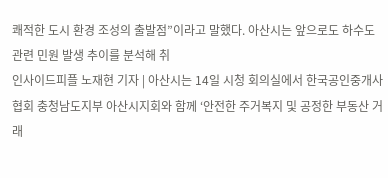쾌적한 도시 환경 조성의 출발점”이라고 말했다. 아산시는 앞으로도 하수도 관련 민원 발생 추이를 분석해 취
인사이드피플 노재현 기자 | 아산시는 14일 시청 회의실에서 한국공인중개사협회 충청남도지부 아산시지회와 함께 ‘안전한 주거복지 및 공정한 부동산 거래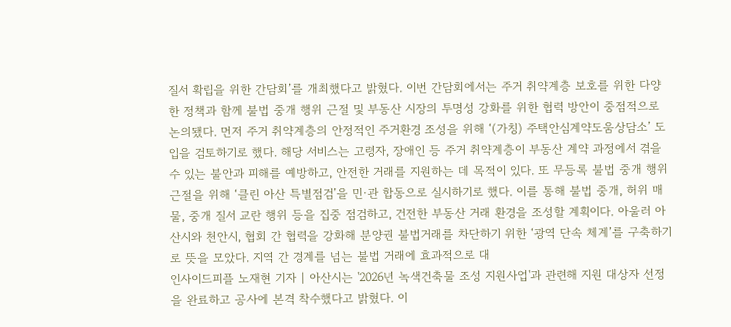질서 확립을 위한 간담회’를 개최했다고 밝혔다. 이번 간담회에서는 주거 취약계층 보호를 위한 다양한 정책과 함께 불법 중개 행위 근절 및 부동산 시장의 투명성 강화를 위한 협력 방안이 중점적으로 논의됐다. 먼저 주거 취약계층의 안정적인 주거환경 조성을 위해 ‘(가칭) 주택안심계약도움상담소’ 도입을 검토하기로 했다. 해당 서비스는 고령자, 장애인 등 주거 취약계층이 부동산 계약 과정에서 겪을 수 있는 불안과 피해를 예방하고, 안전한 거래를 지원하는 데 목적이 있다. 또 무등록 불법 중개 행위 근절을 위해 ‘클린 아산 특별점검’을 민·관 합동으로 실시하기로 했다. 이를 통해 불법 중개, 허위 매물, 중개 질서 교란 행위 등을 집중 점검하고, 건전한 부동산 거래 환경을 조성할 계획이다. 아울러 아산시와 천안시, 협회 간 협력을 강화해 분양권 불법거래를 차단하기 위한 ‘광역 단속 체계’를 구축하기로 뜻을 모았다. 지역 간 경계를 넘는 불법 거래에 효과적으로 대
인사이드피플 노재현 기자 | 아산시는 '2026년 녹색건축물 조성 지원사업'과 관련해 지원 대상자 선정을 완료하고 공사에 본격 착수했다고 밝혔다. 이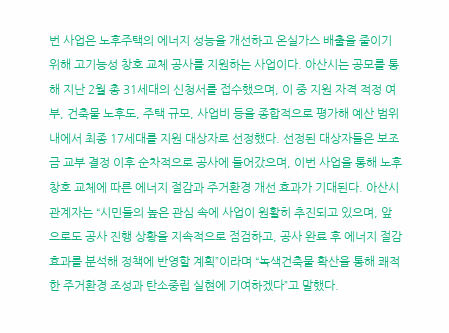번 사업은 노후주택의 에너지 성능을 개선하고 온실가스 배출을 줄이기 위해 고기능성 창호 교체 공사를 지원하는 사업이다. 아산시는 공모를 통해 지난 2월 총 31세대의 신청서를 접수했으며, 이 중 지원 자격 적정 여부, 건축물 노후도, 주택 규모, 사업비 등을 종합적으로 평가해 예산 범위 내에서 최종 17세대를 지원 대상자로 선정했다. 선정된 대상자들은 보조금 교부 결정 이후 순차적으로 공사에 들어갔으며, 이번 사업을 통해 노후 창호 교체에 따른 에너지 절감과 주거환경 개선 효과가 기대된다. 아산시 관계자는 “시민들의 높은 관심 속에 사업이 원활히 추진되고 있으며, 앞으로도 공사 진행 상황을 지속적으로 점검하고, 공사 완료 후 에너지 절감 효과를 분석해 정책에 반영할 계획”이라며 “녹색건축물 확산을 통해 쾌적한 주거환경 조성과 탄소중립 실현에 기여하겠다”고 말했다.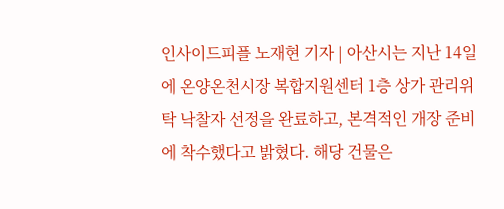인사이드피플 노재현 기자 | 아산시는 지난 14일에 온양온천시장 복합지원센터 1층 상가 관리위탁 낙찰자 선정을 완료하고, 본격적인 개장 준비에 착수했다고 밝혔다. 해당 건물은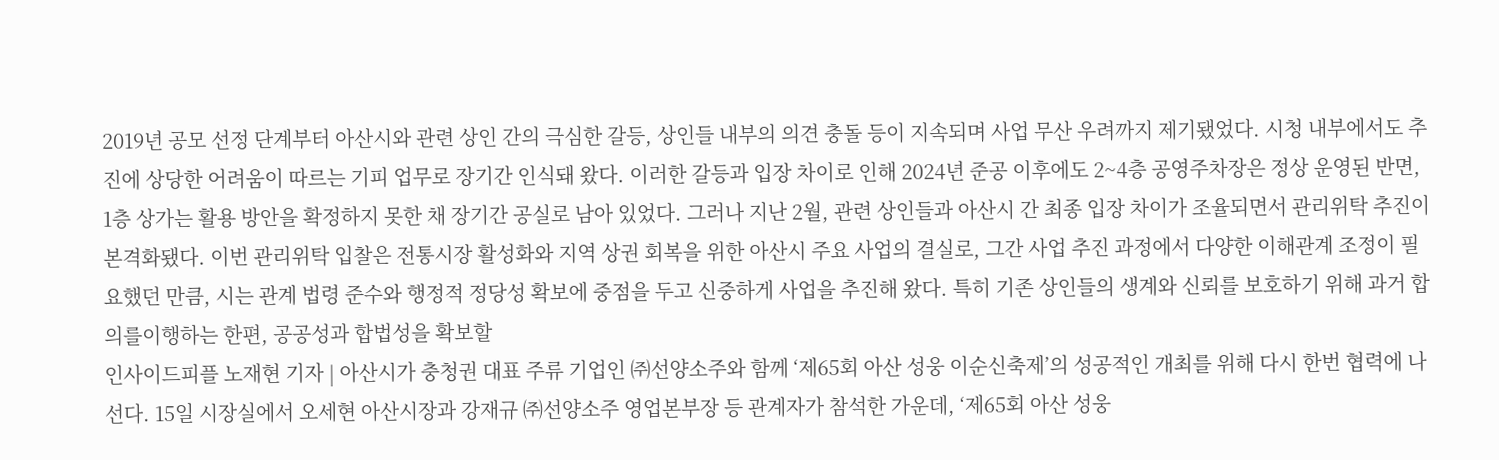2019년 공모 선정 단계부터 아산시와 관련 상인 간의 극심한 갈등, 상인들 내부의 의견 충돌 등이 지속되며 사업 무산 우려까지 제기됐었다. 시청 내부에서도 추진에 상당한 어려움이 따르는 기피 업무로 장기간 인식돼 왔다. 이러한 갈등과 입장 차이로 인해 2024년 준공 이후에도 2~4층 공영주차장은 정상 운영된 반면, 1층 상가는 활용 방안을 확정하지 못한 채 장기간 공실로 남아 있었다. 그러나 지난 2월, 관련 상인들과 아산시 간 최종 입장 차이가 조율되면서 관리위탁 추진이 본격화됐다. 이번 관리위탁 입찰은 전통시장 활성화와 지역 상권 회복을 위한 아산시 주요 사업의 결실로, 그간 사업 추진 과정에서 다양한 이해관계 조정이 필요했던 만큼, 시는 관계 법령 준수와 행정적 정당성 확보에 중점을 두고 신중하게 사업을 추진해 왔다. 특히 기존 상인들의 생계와 신뢰를 보호하기 위해 과거 합의를이행하는 한편, 공공성과 합법성을 확보할
인사이드피플 노재현 기자 | 아산시가 충청권 대표 주류 기업인 ㈜선양소주와 함께 ‘제65회 아산 성웅 이순신축제’의 성공적인 개최를 위해 다시 한번 협력에 나선다. 15일 시장실에서 오세현 아산시장과 강재규 ㈜선양소주 영업본부장 등 관계자가 참석한 가운데, ‘제65회 아산 성웅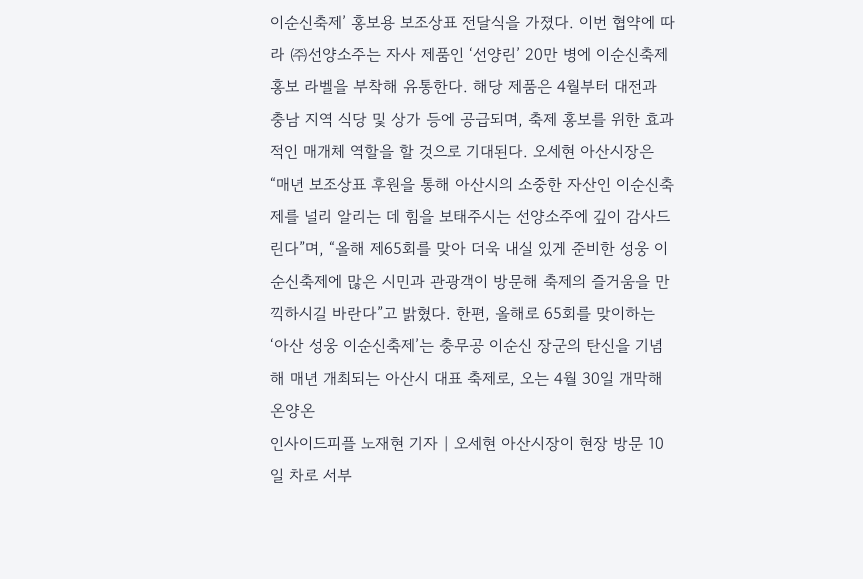이순신축제’ 홍보용 보조상표 전달식을 가졌다. 이번 협약에 따라 ㈜선양소주는 자사 제품인 ‘선양린’ 20만 병에 이순신축제 홍보 라벨을 부착해 유통한다. 해당 제품은 4월부터 대전과 충남 지역 식당 및 상가 등에 공급되며, 축제 홍보를 위한 효과적인 매개체 역할을 할 것으로 기대된다. 오세현 아산시장은 “매년 보조상표 후원을 통해 아산시의 소중한 자산인 이순신축제를 널리 알리는 데 힘을 보태주시는 선양소주에 깊이 감사드린다”며, “올해 제65회를 맞아 더욱 내실 있게 준비한 성웅 이순신축제에 많은 시민과 관광객이 방문해 축제의 즐거움을 만끽하시길 바란다”고 밝혔다. 한편, 올해로 65회를 맞이하는 ‘아산 성웅 이순신축제’는 충무공 이순신 장군의 탄신을 기념해 매년 개최되는 아산시 대표 축제로, 오는 4월 30일 개막해 온양온
인사이드피플 노재현 기자 | 오세현 아산시장이 현장 방문 10일 차로 서부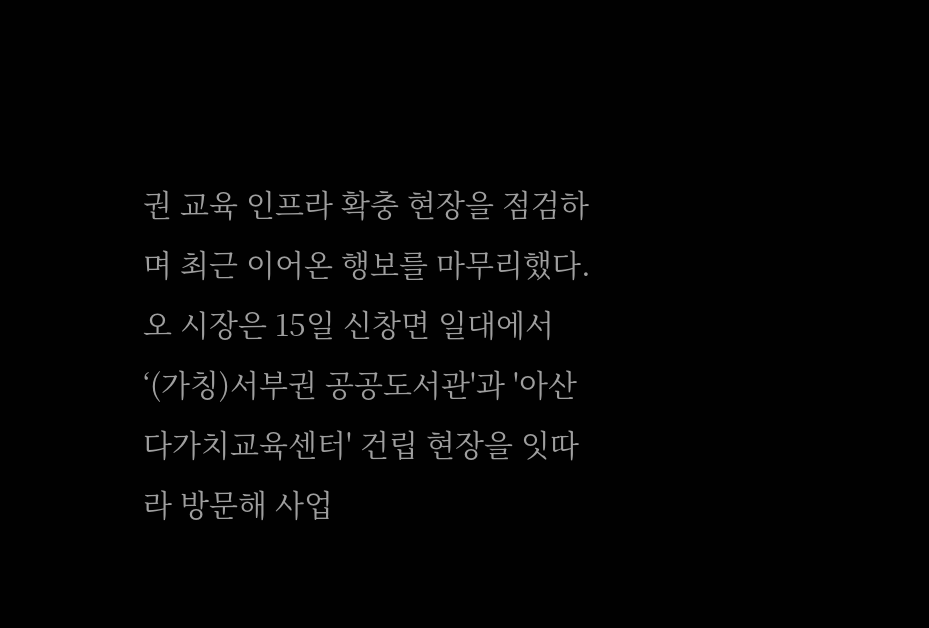권 교육 인프라 확충 현장을 점검하며 최근 이어온 행보를 마무리했다. 오 시장은 15일 신창면 일대에서 ‘(가칭)서부권 공공도서관'과 '아산 다가치교육센터' 건립 현장을 잇따라 방문해 사업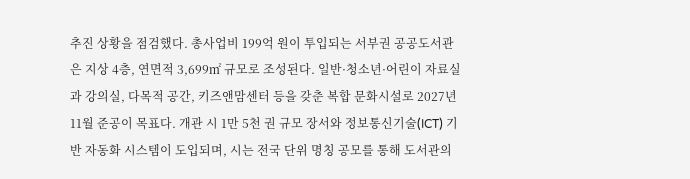추진 상황을 점검했다. 총사업비 199억 원이 투입되는 서부권 공공도서관은 지상 4층, 연면적 3,699㎡ 규모로 조성된다. 일반·청소년·어린이 자료실과 강의실, 다목적 공간, 키즈앤맘센터 등을 갖춘 복합 문화시설로 2027년 11월 준공이 목표다. 개관 시 1만 5천 권 규모 장서와 정보통신기술(ICT) 기반 자동화 시스템이 도입되며, 시는 전국 단위 명칭 공모를 통해 도서관의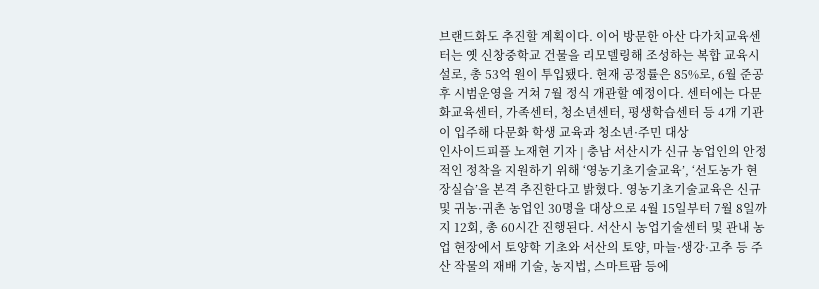브랜드화도 추진할 계획이다. 이어 방문한 아산 다가치교육센터는 옛 신창중학교 건물을 리모델링해 조성하는 복합 교육시설로, 총 53억 원이 투입됐다. 현재 공정률은 85%로, 6월 준공 후 시범운영을 거쳐 7월 정식 개관할 예정이다. 센터에는 다문화교육센터, 가족센터, 청소년센터, 평생학습센터 등 4개 기관이 입주해 다문화 학생 교육과 청소년·주민 대상
인사이드피플 노재현 기자 | 충남 서산시가 신규 농업인의 안정적인 정착을 지원하기 위해 ‘영농기초기술교육’, ‘선도농가 현장실습’을 본격 추진한다고 밝혔다. 영농기초기술교육은 신규 및 귀농·귀촌 농업인 30명을 대상으로 4월 15일부터 7월 8일까지 12회, 총 60시간 진행된다. 서산시 농업기술센터 및 관내 농업 현장에서 토양학 기초와 서산의 토양, 마늘·생강·고추 등 주산 작물의 재배 기술, 농지법, 스마트팜 등에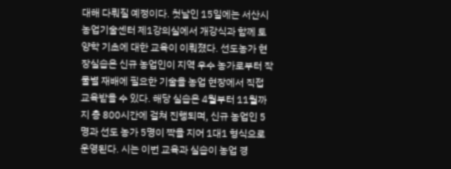대해 다뤄질 예정이다. 첫날인 15일에는 서산시 농업기술센터 제1강의실에서 개강식과 함께 토양학 기초에 대한 교육이 이뤄졌다. 선도농가 현장실습은 신규 농업인이 지역 우수 농가로부터 작물별 재배에 필요한 기술을 농업 현장에서 직접 교육받을 수 있다. 해당 실습은 4월부터 11월까지 총 800시간에 걸쳐 진행되며, 신규 농업인 5명과 선도 농가 5명이 짝을 지어 1대1 형식으로 운영된다. 시는 이번 교육과 실습이 농업 경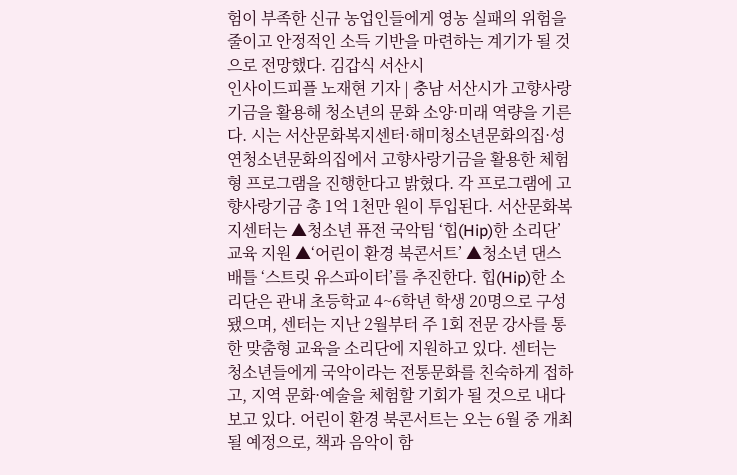험이 부족한 신규 농업인들에게 영농 실패의 위험을 줄이고 안정적인 소득 기반을 마련하는 계기가 될 것으로 전망했다. 김갑식 서산시
인사이드피플 노재현 기자 | 충남 서산시가 고향사랑기금을 활용해 청소년의 문화 소양·미래 역량을 기른다. 시는 서산문화복지센터·해미청소년문화의집·성연청소년문화의집에서 고향사랑기금을 활용한 체험형 프로그램을 진행한다고 밝혔다. 각 프로그램에 고향사랑기금 총 1억 1천만 원이 투입된다. 서산문화복지센터는 ▲청소년 퓨전 국악팀 ‘힙(Hip)한 소리단’ 교육 지원 ▲‘어린이 환경 북콘서트’ ▲청소년 댄스배틀 ‘스트릿 유스파이터’를 추진한다. 힙(Hip)한 소리단은 관내 초등학교 4~6학년 학생 20명으로 구성됐으며, 센터는 지난 2월부터 주 1회 전문 강사를 통한 맞춤형 교육을 소리단에 지원하고 있다. 센터는 청소년들에게 국악이라는 전통문화를 친숙하게 접하고, 지역 문화·예술을 체험할 기회가 될 것으로 내다보고 있다. 어린이 환경 북콘서트는 오는 6월 중 개최될 예정으로, 책과 음악이 함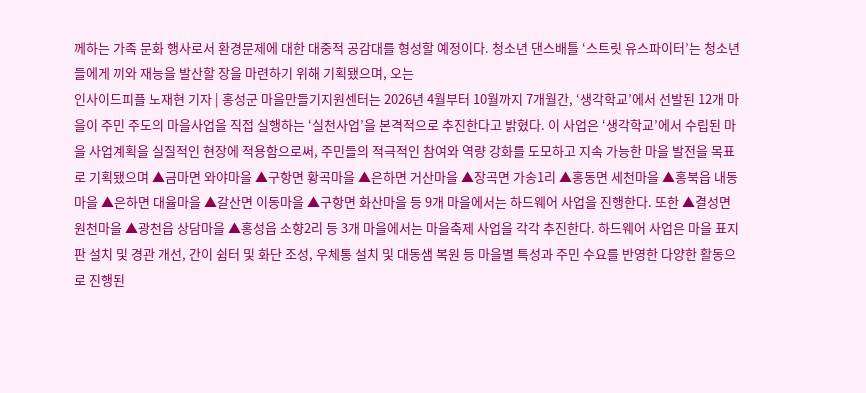께하는 가족 문화 행사로서 환경문제에 대한 대중적 공감대를 형성할 예정이다. 청소년 댄스배틀 ‘스트릿 유스파이터’는 청소년들에게 끼와 재능을 발산할 장을 마련하기 위해 기획됐으며, 오는
인사이드피플 노재현 기자 | 홍성군 마을만들기지원센터는 2026년 4월부터 10월까지 7개월간, ‘생각학교’에서 선발된 12개 마을이 주민 주도의 마을사업을 직접 실행하는 ‘실천사업’을 본격적으로 추진한다고 밝혔다. 이 사업은 ‘생각학교’에서 수립된 마을 사업계획을 실질적인 현장에 적용함으로써, 주민들의 적극적인 참여와 역량 강화를 도모하고 지속 가능한 마을 발전을 목표로 기획됐으며 ▲금마면 와야마을 ▲구항면 황곡마을 ▲은하면 거산마을 ▲장곡면 가송1리 ▲홍동면 세천마을 ▲홍북읍 내동마을 ▲은하면 대율마을 ▲갈산면 이동마을 ▲구항면 화산마을 등 9개 마을에서는 하드웨어 사업을 진행한다. 또한 ▲결성면 원천마을 ▲광천읍 상담마을 ▲홍성읍 소향2리 등 3개 마을에서는 마을축제 사업을 각각 추진한다. 하드웨어 사업은 마을 표지판 설치 및 경관 개선, 간이 쉼터 및 화단 조성, 우체통 설치 및 대동샘 복원 등 마을별 특성과 주민 수요를 반영한 다양한 활동으로 진행된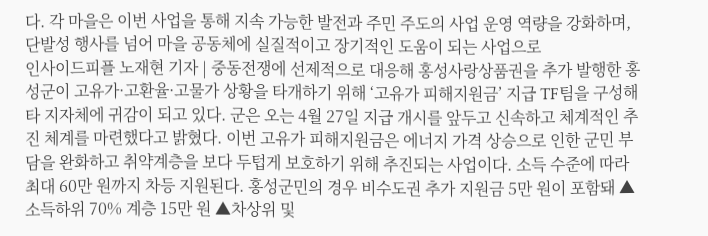다. 각 마을은 이번 사업을 통해 지속 가능한 발전과 주민 주도의 사업 운영 역량을 강화하며, 단발성 행사를 넘어 마을 공동체에 실질적이고 장기적인 도움이 되는 사업으로
인사이드피플 노재현 기자 | 중동전쟁에 선제적으로 대응해 홍성사랑상품권을 추가 발행한 홍성군이 고유가·고환율·고물가 상황을 타개하기 위해 ‘고유가 피해지원금’ 지급 TF팀을 구성해 타 지자체에 귀감이 되고 있다. 군은 오는 4월 27일 지급 개시를 앞두고 신속하고 체계적인 추진 체계를 마련했다고 밝혔다. 이번 고유가 피해지원금은 에너지 가격 상승으로 인한 군민 부담을 완화하고 취약계층을 보다 두텁게 보호하기 위해 추진되는 사업이다. 소득 수준에 따라 최대 60만 원까지 차등 지원된다. 홍성군민의 경우 비수도권 추가 지원금 5만 원이 포함돼 ▲소득하위 70% 계층 15만 원 ▲차상위 및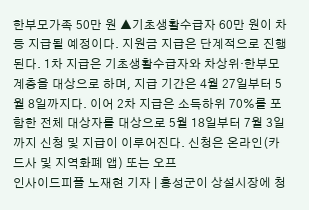한부모가족 50만 원 ▲기초생활수급자 60만 원이 차등 지급될 예정이다. 지원금 지급은 단계적으로 진행된다. 1차 지급은 기초생활수급자와 차상위·한부모 계층을 대상으로 하며, 지급 기간은 4월 27일부터 5월 8일까지다. 이어 2차 지급은 소득하위 70%를 포함한 전체 대상자를 대상으로 5월 18일부터 7월 3일까지 신청 및 지급이 이루어진다. 신청은 온라인(카드사 및 지역화폐 앱) 또는 오프
인사이드피플 노재현 기자 | 홍성군이 상설시장에 청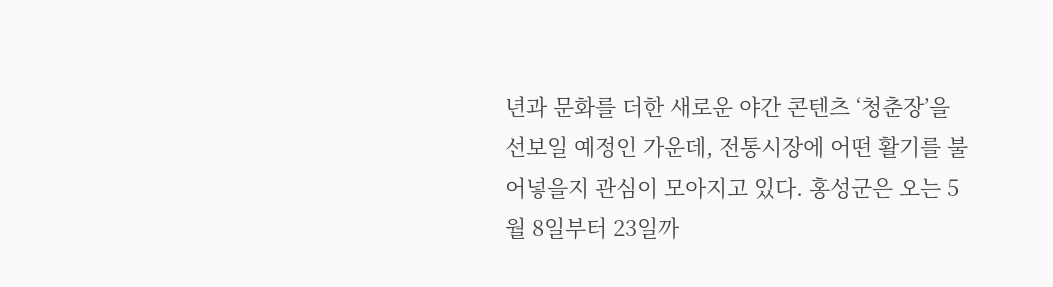년과 문화를 더한 새로운 야간 콘텐츠 ‘청춘장’을 선보일 예정인 가운데, 전통시장에 어떤 활기를 불어넣을지 관심이 모아지고 있다. 홍성군은 오는 5월 8일부터 23일까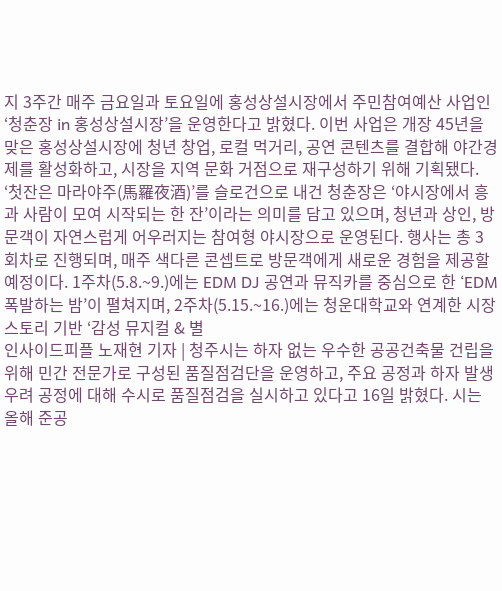지 3주간 매주 금요일과 토요일에 홍성상설시장에서 주민참여예산 사업인 ‘청춘장 in 홍성상설시장’을 운영한다고 밝혔다. 이번 사업은 개장 45년을 맞은 홍성상설시장에 청년 창업, 로컬 먹거리, 공연 콘텐츠를 결합해 야간경제를 활성화하고, 시장을 지역 문화 거점으로 재구성하기 위해 기획됐다. ‘첫잔은 마라야주(馬羅夜酒)’를 슬로건으로 내건 청춘장은 ‘야시장에서 흥과 사람이 모여 시작되는 한 잔’이라는 의미를 담고 있으며, 청년과 상인, 방문객이 자연스럽게 어우러지는 참여형 야시장으로 운영된다. 행사는 총 3회차로 진행되며, 매주 색다른 콘셉트로 방문객에게 새로운 경험을 제공할 예정이다. 1주차(5.8.~9.)에는 EDM DJ 공연과 뮤직카를 중심으로 한 ‘EDM 폭발하는 밤’이 펼쳐지며, 2주차(5.15.~16.)에는 청운대학교와 연계한 시장 스토리 기반 ‘감성 뮤지컬 & 별
인사이드피플 노재현 기자 | 청주시는 하자 없는 우수한 공공건축물 건립을 위해 민간 전문가로 구성된 품질점검단을 운영하고, 주요 공정과 하자 발생 우려 공정에 대해 수시로 품질점검을 실시하고 있다고 16일 밝혔다. 시는 올해 준공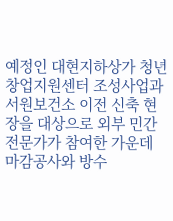예정인 대현지하상가 청년창업지원센터 조성사업과 서원보건소 이전 신축 현장을 대상으로 외부 민간 전문가가 참여한 가운데 마감공사와 방수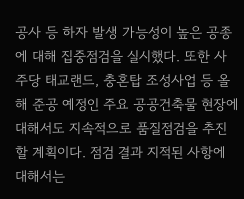공사 등 하자 발생 가능성이 높은 공종에 대해 집중점검을 실시했다. 또한 사주당 태교랜드, 충혼탑 조성사업 등 올해 준공 예정인 주요 공공건축물 현장에 대해서도 지속적으로 품질점검을 추진할 계획이다. 점검 결과 지적된 사항에 대해서는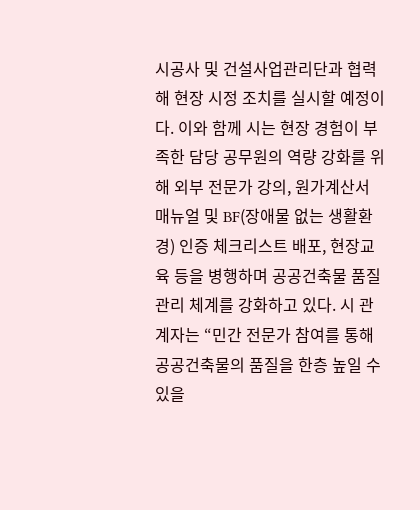시공사 및 건설사업관리단과 협력해 현장 시정 조치를 실시할 예정이다. 이와 함께 시는 현장 경험이 부족한 담당 공무원의 역량 강화를 위해 외부 전문가 강의, 원가계산서 매뉴얼 및 BF(장애물 없는 생활환경) 인증 체크리스트 배포, 현장교육 등을 병행하며 공공건축물 품질관리 체계를 강화하고 있다. 시 관계자는 “민간 전문가 참여를 통해 공공건축물의 품질을 한층 높일 수 있을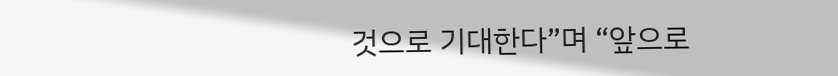것으로 기대한다”며 “앞으로